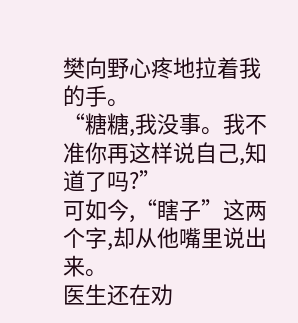樊向野心疼地拉着我的手。
“糖糖,我没事。我不准你再这样说自己,知道了吗?”
可如今,“瞎子”这两个字,却从他嘴里说出来。
医生还在劝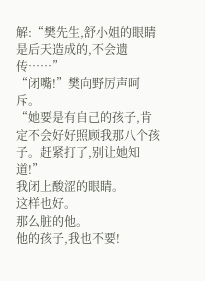解:“樊先生,舒小姐的眼睛是后天造成的,不会遗传……”
“闭嘴!”樊向野厉声呵斥。
“她要是有自己的孩子,肯定不会好好照顾我那八个孩子。赶紧打了,别让她知道!”
我闭上酸涩的眼睛。
这样也好。
那么脏的他。
他的孩子,我也不要!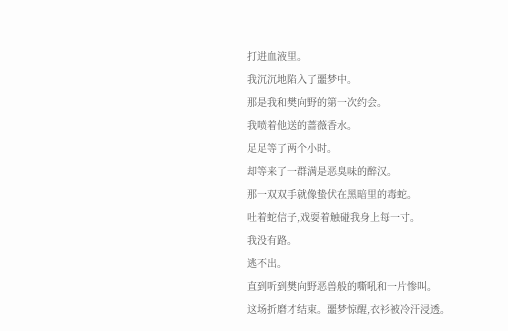打进血液里。
我沉沉地陷入了噩梦中。
那是我和樊向野的第一次约会。
我喷着他送的蔷薇香水。
足足等了两个小时。
却等来了一群满是恶臭味的醉汉。
那一双双手就像蛰伏在黑暗里的毒蛇。
吐着蛇信子,戏耍着触碰我身上每一寸。
我没有路。
逃不出。
直到听到樊向野恶兽般的嘶吼和一片惨叫。
这场折磨才结束。噩梦惊醒,衣衫被冷汗浸透。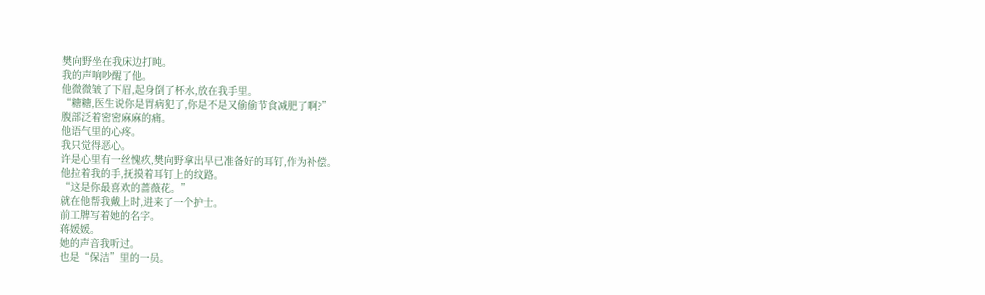樊向野坐在我床边打盹。
我的声响吵醒了他。
他微微皱了下眉,起身倒了杯水,放在我手里。
“糖糖,医生说你是胃病犯了,你是不是又偷偷节食减肥了啊?”
腹部泛着密密麻麻的痛。
他语气里的心疼。
我只觉得恶心。
许是心里有一丝愧疚,樊向野拿出早已准备好的耳钉,作为补偿。
他拉着我的手,抚摸着耳钉上的纹路。
“这是你最喜欢的蔷薇花。”
就在他帮我戴上时,进来了一个护士。
前工牌写着她的名字。
蒋媛媛。
她的声音我听过。
也是“保洁”里的一员。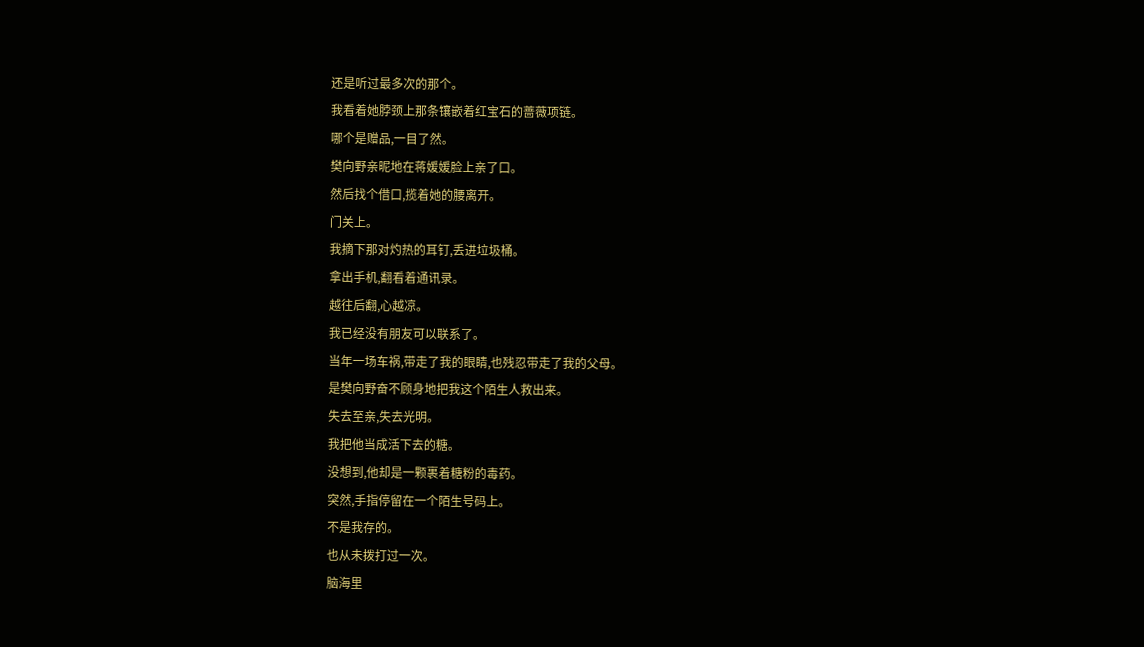还是听过最多次的那个。
我看着她脖颈上那条镶嵌着红宝石的蔷薇项链。
哪个是赠品,一目了然。
樊向野亲昵地在蒋媛媛脸上亲了口。
然后找个借口,揽着她的腰离开。
门关上。
我摘下那对灼热的耳钉,丢进垃圾桶。
拿出手机,翻看着通讯录。
越往后翻,心越凉。
我已经没有朋友可以联系了。
当年一场车祸,带走了我的眼睛,也残忍带走了我的父母。
是樊向野奋不顾身地把我这个陌生人救出来。
失去至亲,失去光明。
我把他当成活下去的糖。
没想到,他却是一颗裹着糖粉的毒药。
突然,手指停留在一个陌生号码上。
不是我存的。
也从未拨打过一次。
脑海里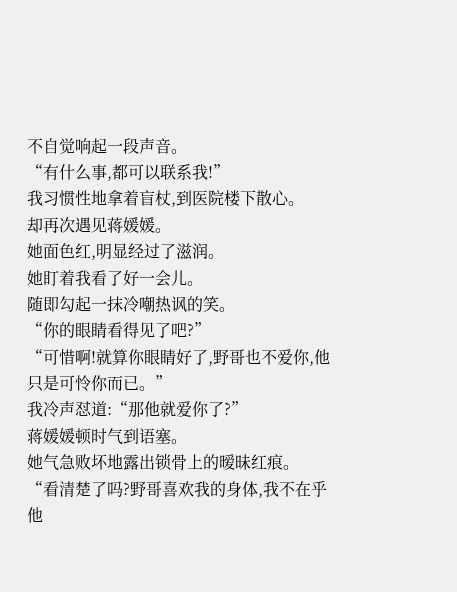不自觉响起一段声音。
“有什么事,都可以联系我!”
我习惯性地拿着盲杖,到医院楼下散心。
却再次遇见蒋媛媛。
她面色红,明显经过了滋润。
她盯着我看了好一会儿。
随即勾起一抹冷嘲热讽的笑。
“你的眼睛看得见了吧?”
“可惜啊!就算你眼睛好了,野哥也不爱你,他只是可怜你而已。”
我冷声怼道:“那他就爱你了?”
蒋媛媛顿时气到语塞。
她气急败坏地露出锁骨上的暧昧红痕。
“看清楚了吗?野哥喜欢我的身体,我不在乎他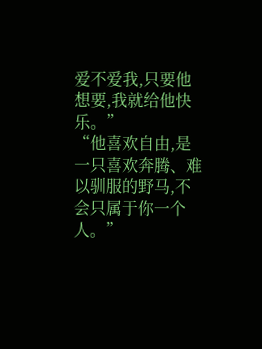爱不爱我,只要他想要,我就给他快乐。”
“他喜欢自由,是一只喜欢奔腾、难以驯服的野马,不会只属于你一个人。”